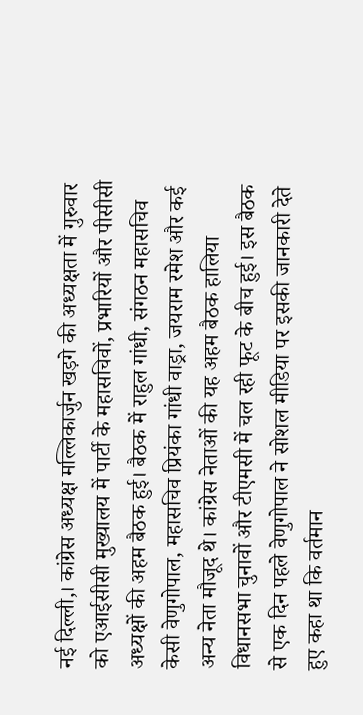नई दिल्ली,। कांग्रेस अध्यक्ष मल्लिकार्जुन खड़गे की अध्यक्षता में गुरुवार को एआईसीसी मुख्यालय में पार्टी के महासचिवों, प्रभारियों और पीसीसी अध्यक्षों की अहम बैठक हुई। बैठक में राहुल गांधी, संगठन महासचिव केसी वेणुगोपाल, महासचिव प्रियंका गांधी वाड्रा, जयराम रमेश और कई अन्य नेता मौजूद थे। कांग्रेस नेताओं की यह अहम बैठक हालिया विधानसभा चुनावों और टीएमसी में चल रही फूट के बीच हुई। इस बैठक से एक दिन पहले वेणुगोपाल ने सोशल मीडिया पर इसकी जानकारी देते हुए कहा था कि वर्तमान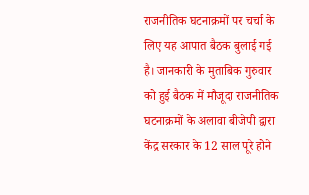राजनीतिक घटनाक्रमों पर चर्चा के लिए यह आपात बैठक बुलाई गई है। जानकारी के मुताबिक गुरुवार को हुई बैठक में मौजूदा राजनीतिक घटनाक्रमों के अलावा बीजेपी द्वारा केंद्र सरकार के 12 साल पूरे होने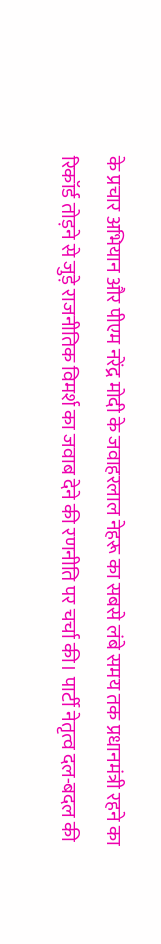के प्रचार अभियान और पीएम नरेंद्र मोदी के जवाहरलाल नेहरू का सबसे लंबे समय तक प्रधानमंत्री रहने का रिकॉर्ड तोड़ने से जुड़े राजनीतिक विमर्श का जवाब देने की रणनीति पर चर्चा की। पार्टी नेतृत्व दल-बदल की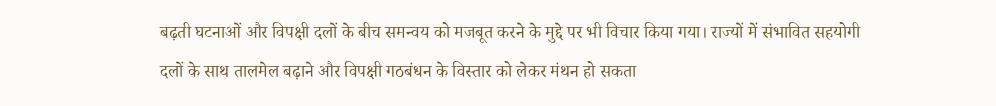बढ़ती घटनाओं और विपक्षी दलों के बीच समन्वय को मजबूत करने के मुद्दे पर भी विचार किया गया। राज्यों में संभावित सहयोगी दलों के साथ तालमेल बढ़ाने और विपक्षी गठबंधन के विस्तार को लेकर मंथन हो सकता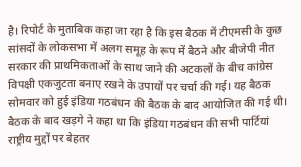है। रिपोर्ट के मुताबिक कहा जा रहा है कि इस बैठक में टीएमसी के कुछ सांसदों के लोकसभा में अलग समूह के रूप में बैठने और बीजेपी नीत सरकार की प्राथमिकताओं के साथ जाने की अटकलों के बीच कांग्रेस विपक्षी एकजुटता बनाए रखने के उपायों पर चर्चा की गई। यह बैठक सोमवार को हुई इंडिया गठबंधन की बैठक के बाद आयोजित की गई थी। बैठक के बाद खड़गे ने कहा था कि इंडिया गठबंधन की सभी पार्टियां राष्ट्रीय मुद्दों पर बेहतर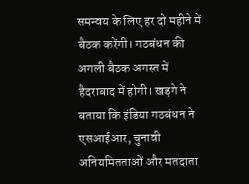समन्वय के लिए हर दो महीने में बैठक करेंगी। गठबंधन की अगली बैठक अगस्त में हैदराबाद में होगी। खड़गे ने बताया कि इंडिया गठबंधन ने एसआईआर, चुनावी अनियमितताओं और मतदाता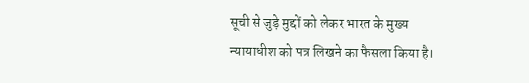सूची से जुड़े मुद्दों को लेकर भारत के मुख्य न्यायाधीश को पत्र लिखने का फैसला किया है।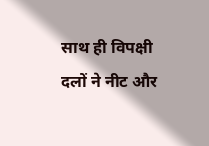साथ ही विपक्षी दलों ने नीट और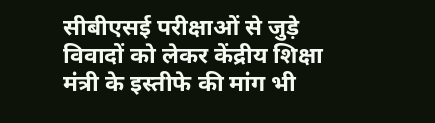सीबीएसई परीक्षाओं से जुड़े विवादों को लेकर केंद्रीय शिक्षा मंत्री के इस्तीफे की मांग भी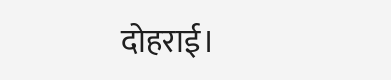दोहराई।